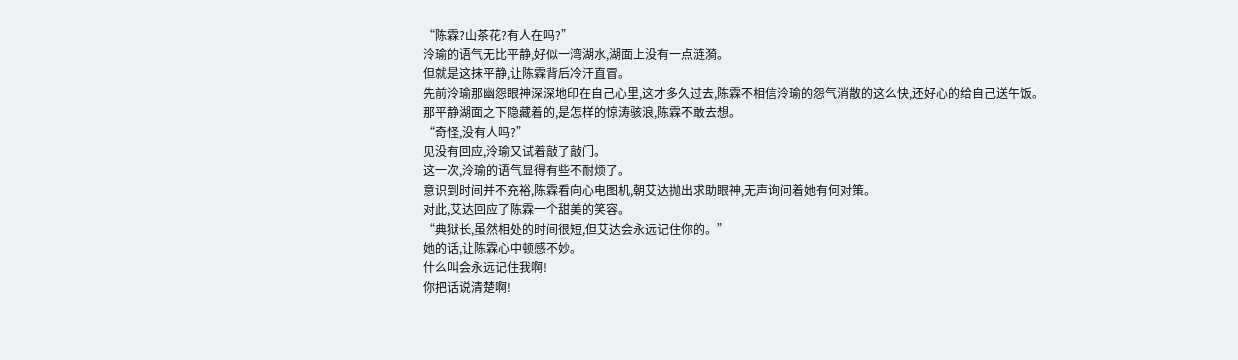“陈霖?山茶花?有人在吗?”
泠瑜的语气无比平静,好似一湾湖水,湖面上没有一点涟漪。
但就是这抹平静,让陈霖背后冷汗直冒。
先前泠瑜那幽怨眼神深深地印在自己心里,这才多久过去,陈霖不相信泠瑜的怨气消散的这么快,还好心的给自己送午饭。
那平静湖面之下隐藏着的,是怎样的惊涛骇浪,陈霖不敢去想。
“奇怪,没有人吗?”
见没有回应,泠瑜又试着敲了敲门。
这一次,泠瑜的语气显得有些不耐烦了。
意识到时间并不充裕,陈霖看向心电图机,朝艾达抛出求助眼神,无声询问着她有何对策。
对此,艾达回应了陈霖一个甜美的笑容。
“典狱长,虽然相处的时间很短,但艾达会永远记住你的。”
她的话,让陈霖心中顿感不妙。
什么叫会永远记住我啊!
你把话说清楚啊!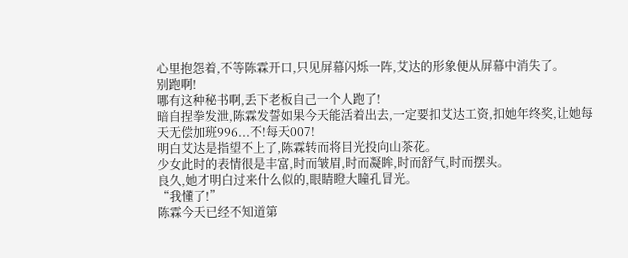心里抱怨着,不等陈霖开口,只见屏幕闪烁一阵,艾达的形象便从屏幕中消失了。
别跑啊!
哪有这种秘书啊,丢下老板自己一个人跑了!
暗自捏拳发泄,陈霖发誓如果今天能活着出去,一定要扣艾达工资,扣她年终奖,让她每天无偿加班996...不!每天007!
明白艾达是指望不上了,陈霖转而将目光投向山茶花。
少女此时的表情很是丰富,时而皱眉,时而凝眸,时而舒气,时而摆头。
良久,她才明白过来什么似的,眼睛瞪大瞳孔冒光。
“我懂了!”
陈霖今天已经不知道第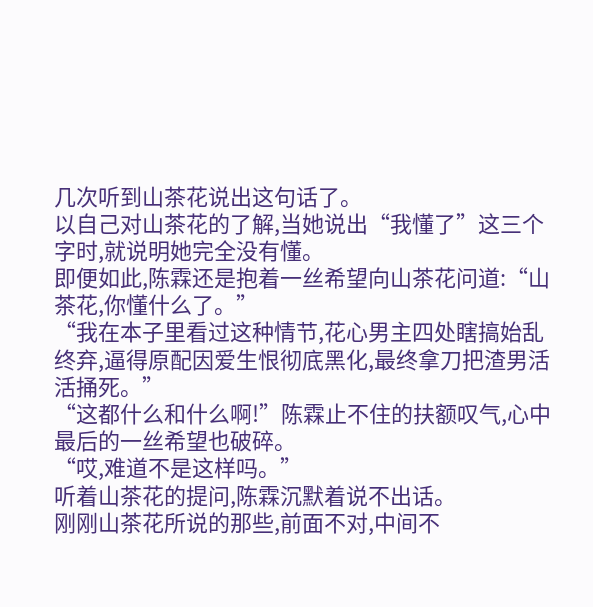几次听到山茶花说出这句话了。
以自己对山茶花的了解,当她说出“我懂了”这三个字时,就说明她完全没有懂。
即便如此,陈霖还是抱着一丝希望向山茶花问道:“山茶花,你懂什么了。”
“我在本子里看过这种情节,花心男主四处瞎搞始乱终弃,逼得原配因爱生恨彻底黑化,最终拿刀把渣男活活捅死。”
“这都什么和什么啊!”陈霖止不住的扶额叹气,心中最后的一丝希望也破碎。
“哎,难道不是这样吗。”
听着山茶花的提问,陈霖沉默着说不出话。
刚刚山茶花所说的那些,前面不对,中间不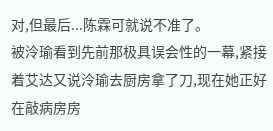对,但最后...陈霖可就说不准了。
被泠瑜看到先前那极具误会性的一幕,紧接着艾达又说泠瑜去厨房拿了刀,现在她正好在敲病房房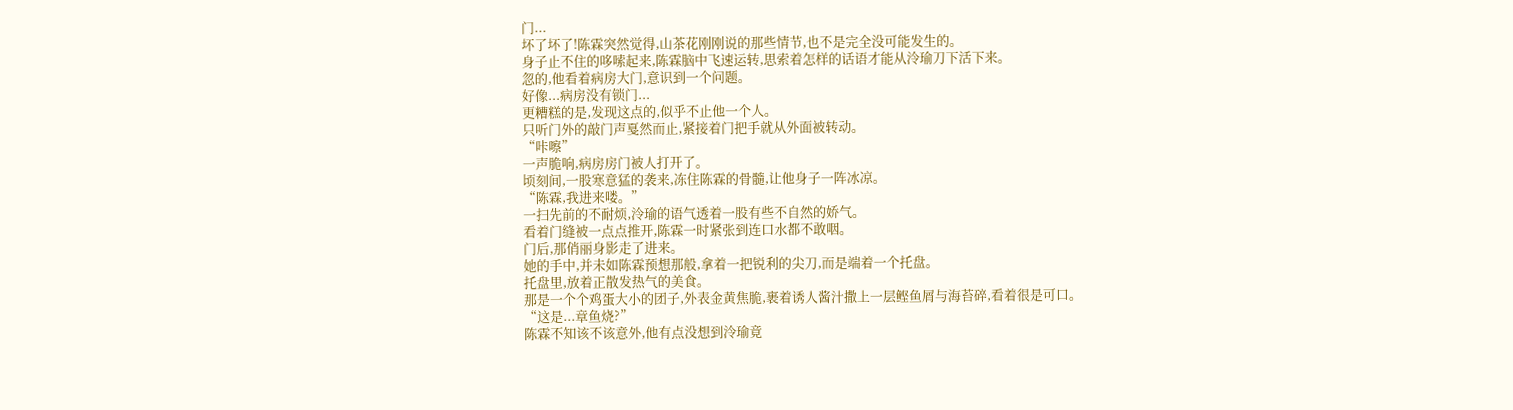门...
坏了坏了!陈霖突然觉得,山茶花刚刚说的那些情节,也不是完全没可能发生的。
身子止不住的哆嗦起来,陈霖脑中飞速运转,思索着怎样的话语才能从泠瑜刀下活下来。
忽的,他看着病房大门,意识到一个问题。
好像...病房没有锁门...
更糟糕的是,发现这点的,似乎不止他一个人。
只听门外的敲门声戛然而止,紧接着门把手就从外面被转动。
“咔嚓”
一声脆响,病房房门被人打开了。
顷刻间,一股寒意猛的袭来,冻住陈霖的骨髓,让他身子一阵冰凉。
“陈霖,我进来喽。”
一扫先前的不耐烦,泠瑜的语气透着一股有些不自然的娇气。
看着门缝被一点点推开,陈霖一时紧张到连口水都不敢咽。
门后,那俏丽身影走了进来。
她的手中,并未如陈霖预想那般,拿着一把锐利的尖刀,而是端着一个托盘。
托盘里,放着正散发热气的美食。
那是一个个鸡蛋大小的团子,外表金黄焦脆,裹着诱人酱汁撒上一层鲣鱼屑与海苔碎,看着很是可口。
“这是...章鱼烧?”
陈霖不知该不该意外,他有点没想到泠瑜竟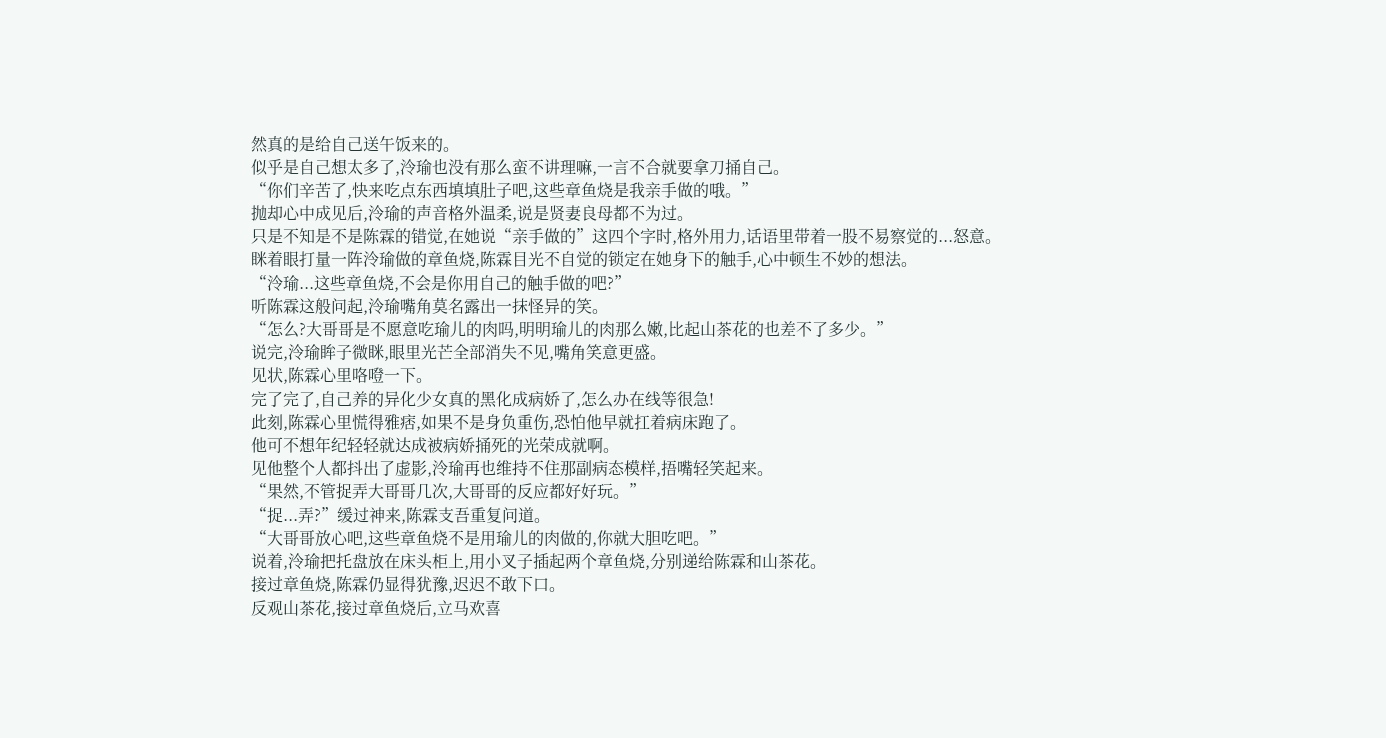然真的是给自己送午饭来的。
似乎是自己想太多了,泠瑜也没有那么蛮不讲理嘛,一言不合就要拿刀捅自己。
“你们辛苦了,快来吃点东西填填肚子吧,这些章鱼烧是我亲手做的哦。”
抛却心中成见后,泠瑜的声音格外温柔,说是贤妻良母都不为过。
只是不知是不是陈霖的错觉,在她说“亲手做的”这四个字时,格外用力,话语里带着一股不易察觉的...怒意。
眯着眼打量一阵泠瑜做的章鱼烧,陈霖目光不自觉的锁定在她身下的触手,心中顿生不妙的想法。
“泠瑜...这些章鱼烧,不会是你用自己的触手做的吧?”
听陈霖这般问起,泠瑜嘴角莫名露出一抹怪异的笑。
“怎么?大哥哥是不愿意吃瑜儿的肉吗,明明瑜儿的肉那么嫩,比起山茶花的也差不了多少。”
说完,泠瑜眸子微眯,眼里光芒全部消失不见,嘴角笑意更盛。
见状,陈霖心里咯噔一下。
完了完了,自己养的异化少女真的黑化成病娇了,怎么办在线等很急!
此刻,陈霖心里慌得雅痞,如果不是身负重伤,恐怕他早就扛着病床跑了。
他可不想年纪轻轻就达成被病娇捅死的光荣成就啊。
见他整个人都抖出了虚影,泠瑜再也维持不住那副病态模样,捂嘴轻笑起来。
“果然,不管捉弄大哥哥几次,大哥哥的反应都好好玩。”
“捉...弄?”缓过神来,陈霖支吾重复问道。
“大哥哥放心吧,这些章鱼烧不是用瑜儿的肉做的,你就大胆吃吧。”
说着,泠瑜把托盘放在床头柜上,用小叉子插起两个章鱼烧,分别递给陈霖和山茶花。
接过章鱼烧,陈霖仍显得犹豫,迟迟不敢下口。
反观山茶花,接过章鱼烧后,立马欢喜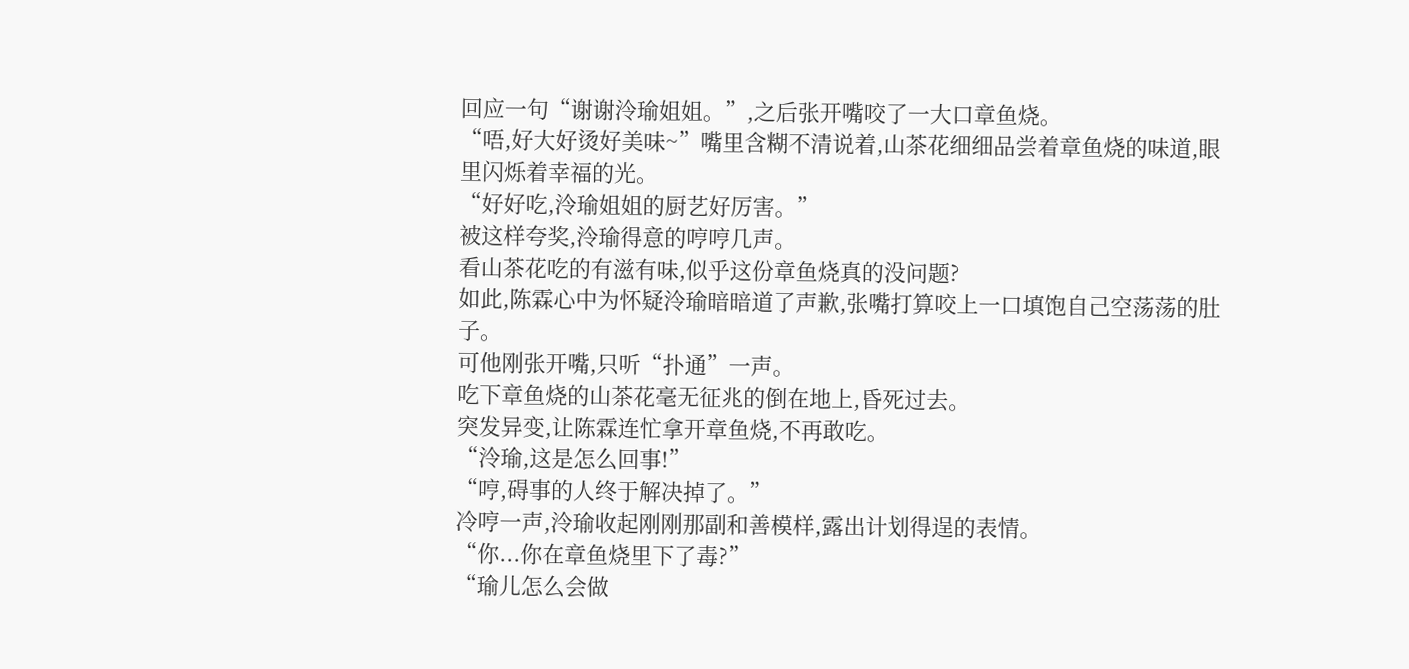回应一句“谢谢泠瑜姐姐。”,之后张开嘴咬了一大口章鱼烧。
“唔,好大好烫好美味~”嘴里含糊不清说着,山茶花细细品尝着章鱼烧的味道,眼里闪烁着幸福的光。
“好好吃,泠瑜姐姐的厨艺好厉害。”
被这样夸奖,泠瑜得意的哼哼几声。
看山茶花吃的有滋有味,似乎这份章鱼烧真的没问题?
如此,陈霖心中为怀疑泠瑜暗暗道了声歉,张嘴打算咬上一口填饱自己空荡荡的肚子。
可他刚张开嘴,只听“扑通”一声。
吃下章鱼烧的山茶花毫无征兆的倒在地上,昏死过去。
突发异变,让陈霖连忙拿开章鱼烧,不再敢吃。
“泠瑜,这是怎么回事!”
“哼,碍事的人终于解决掉了。”
冷哼一声,泠瑜收起刚刚那副和善模样,露出计划得逞的表情。
“你...你在章鱼烧里下了毒?”
“瑜儿怎么会做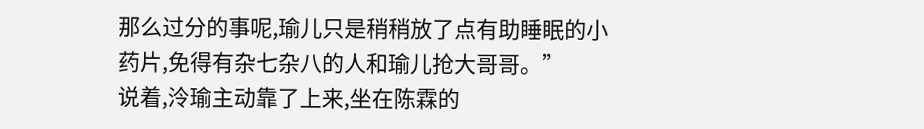那么过分的事呢,瑜儿只是稍稍放了点有助睡眠的小药片,免得有杂七杂八的人和瑜儿抢大哥哥。”
说着,泠瑜主动靠了上来,坐在陈霖的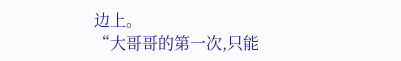边上。
“大哥哥的第一次,只能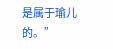是属于瑜儿的。”